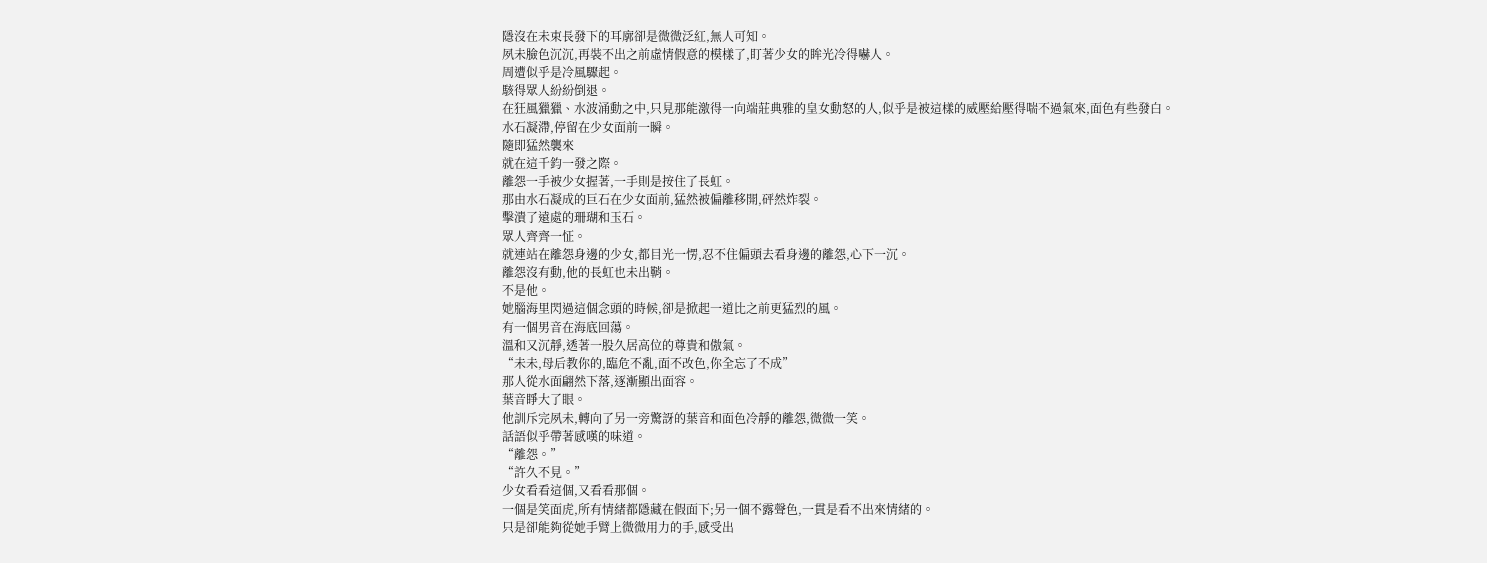隱沒在未束長發下的耳廓卻是微微泛紅,無人可知。
夙未臉色沉沉,再裝不出之前虛情假意的模樣了,盯著少女的眸光冷得嚇人。
周遭似乎是冷風驟起。
駭得眾人紛紛倒退。
在狂風獵獵、水波涌動之中,只見那能激得一向端莊典雅的皇女動怒的人,似乎是被這樣的威壓給壓得喘不過氣來,面色有些發白。
水石凝滯,停留在少女面前一瞬。
隨即猛然襲來
就在這千鈞一發之際。
離怨一手被少女握著,一手則是按住了長虹。
那由水石凝成的巨石在少女面前,猛然被偏離移開,砰然炸裂。
擊潰了遠處的珊瑚和玉石。
眾人齊齊一怔。
就連站在離怨身邊的少女,都目光一愣,忍不住偏頭去看身邊的離怨,心下一沉。
離怨沒有動,他的長虹也未出鞘。
不是他。
她腦海里閃過這個念頭的時候,卻是掀起一道比之前更猛烈的風。
有一個男音在海底回蕩。
溫和又沉靜,透著一股久居高位的尊貴和傲氣。
“未未,母后教你的,臨危不亂,面不改色,你全忘了不成”
那人從水面翩然下落,逐漸顯出面容。
葉音睜大了眼。
他訓斥完夙未,轉向了另一旁驚訝的葉音和面色冷靜的離怨,微微一笑。
話語似乎帶著感嘆的味道。
“離怨。”
“許久不見。”
少女看看這個,又看看那個。
一個是笑面虎,所有情緒都隱藏在假面下;另一個不露聲色,一貫是看不出來情緒的。
只是卻能夠從她手臂上微微用力的手,感受出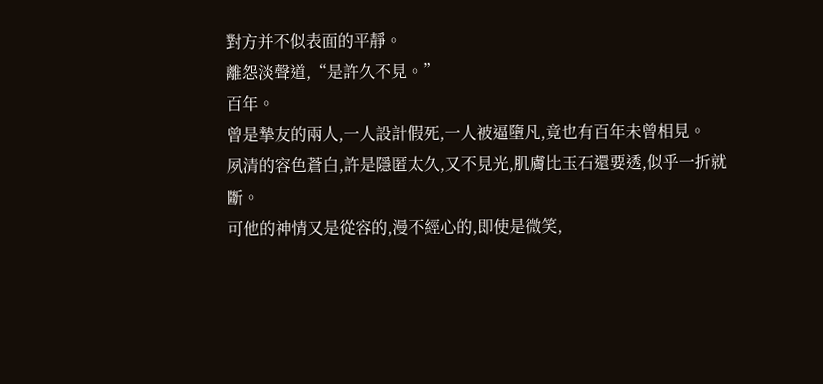對方并不似表面的平靜。
離怨淡聲道,“是許久不見。”
百年。
曾是摯友的兩人,一人設計假死,一人被逼墮凡,竟也有百年未曾相見。
夙清的容色蒼白,許是隱匿太久,又不見光,肌膚比玉石還要透,似乎一折就斷。
可他的神情又是從容的,漫不經心的,即使是微笑,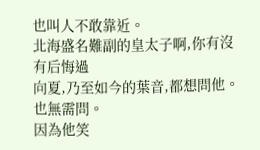也叫人不敢靠近。
北海盛名難副的皇太子啊,你有沒有后悔過
向夏,乃至如今的葉音,都想問他。
也無需問。
因為他笑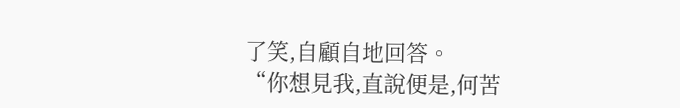了笑,自顧自地回答。
“你想見我,直說便是,何苦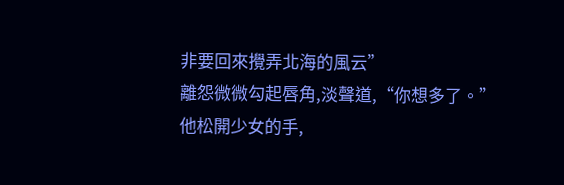非要回來攪弄北海的風云”
離怨微微勾起唇角,淡聲道,“你想多了。”
他松開少女的手,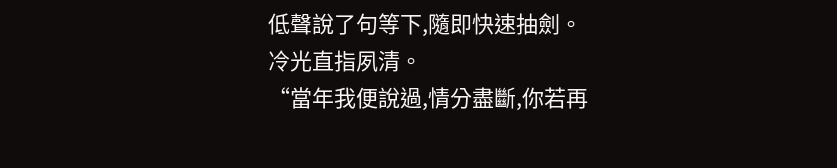低聲說了句等下,隨即快速抽劍。
冷光直指夙清。
“當年我便說過,情分盡斷,你若再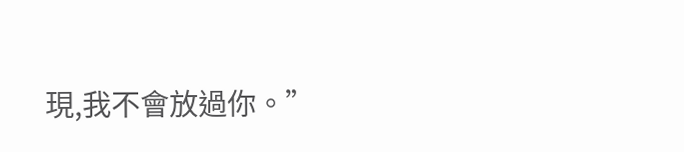現,我不會放過你。”